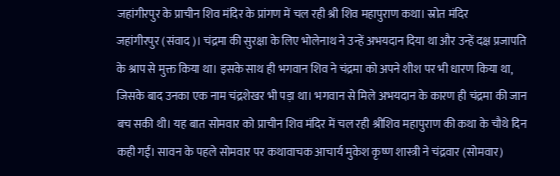जहांगीरपुर के प्राचीन शिव मंदिर के प्रांगण में चल रही श्री शिव महापुराण कथा। स्रोत मंदिर
जहांगीरपुर (संवाद)। चंद्रमा की सुरक्षा के लिए भोलेनाथ ने उन्हें अभयदान दिया था और उन्हें दक्ष प्रजापति के श्राप से मुक्त किया था। इसके साथ ही भगवान शिव ने चंद्रमा को अपने शीश पर भी धारण किया था, जिसके बाद उनका एक नाम चंद्रशेखर भी पड़ा था। भगवान से मिले अभयदान के कारण ही चंद्रमा की जान बच सकी थी। यह बात सोमवार को प्राचीन शिव मंदिर में चल रही श्रीशिव महापुराण की कथा के चौथे दिन कही गईं। सावन के पहले सोमवार पर कथावाचक आचार्य मुकेश कृष्ण शास्त्री ने चंद्रवार (सोमवार)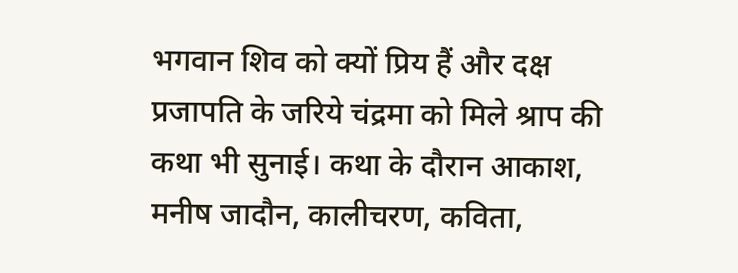भगवान शिव को क्यों प्रिय हैं और दक्ष प्रजापति के जरिये चंद्रमा को मिले श्राप की कथा भी सुनाई। कथा के दौरान आकाश, मनीष जादौन, कालीचरण, कविता,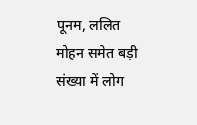पूनम, ललित मोहन समेत बड़ी संख्या में लोग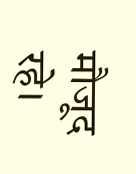मौजूद रहे।